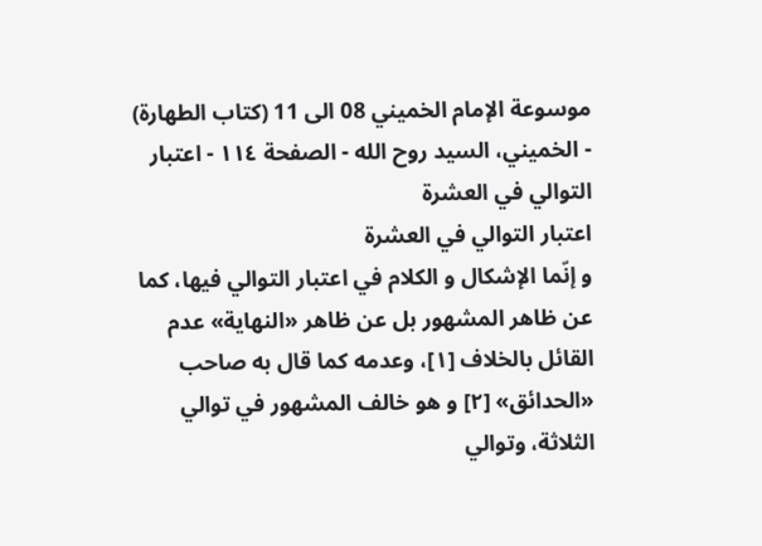موسوعة الإمام الخميني 08 الى 11 (كتاب الطهارة) - الخميني، السيد روح الله - الصفحة ١١٤ - اعتبار التوالي في العشرة
اعتبار التوالي في العشرة
و إنّما الإشكال و الكلام في اعتبار التوالي فيها، كما عن ظاهر المشهور بل عن ظاهر «النهاية» عدم القائل بالخلاف [١]، وعدمه كما قال به صاحب «الحدائق» [٢] و هو خالف المشهور في توالي الثلاثة، وتوالي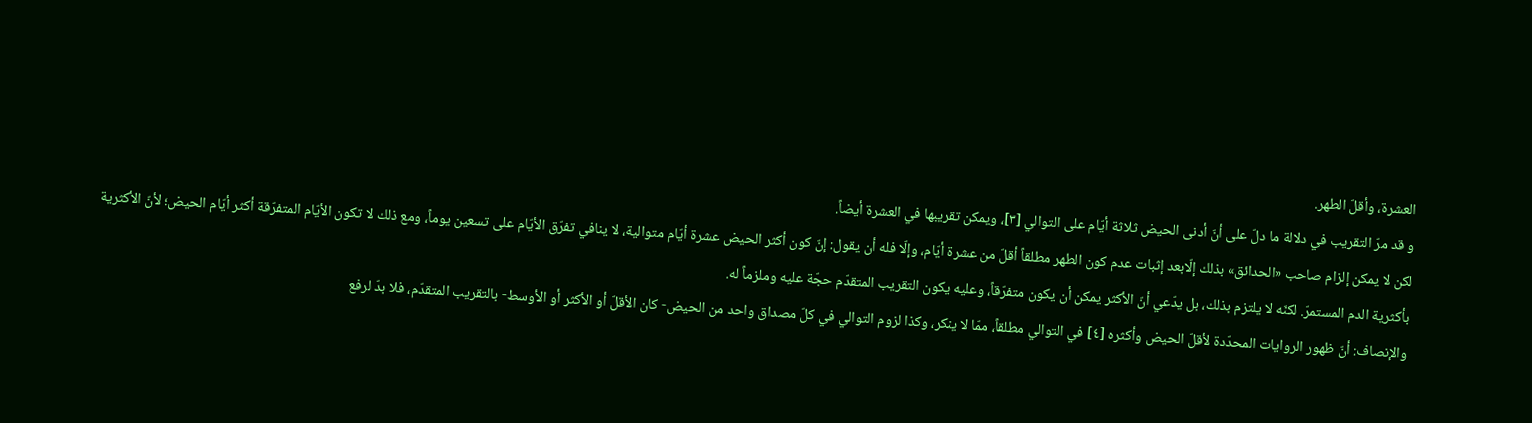العشرة، وأقلّ الطهر.
و قد مرّ التقريب في دلالة ما دلّ على أنّ أدنى الحيض ثلاثة أيّام على التوالي [٣]، ويمكن تقريبها في العشرة أيضاً.
لكن لا يمكن إلزام صاحب «الحدائق» بذلك إلّابعد إثبات عدم كون الطهر مطلقاً أقلّ من عشرة أيّام، وإلّا فله أن يقول: إنّ كون أكثر الحيض عشرة أيّام متوالية، لا ينافي تفرّق الأيّام على تسعين يوماً، ومع ذلك لا تكون الأيّام المتفرّقة أكثر أيّام الحيض؛ لأنّ الأكثرية بأكثرية الدم المستمرّ. لكنّه لا يلتزم بذلك، بل يدّعي أنّ الأكثر يمكن أن يكون متفرّقاً، وعليه يكون التقريب المتقدّم حجّة عليه وملزماً له.
والإنصاف: أنّ ظهور الروايات المحدّدة لأقلّ الحيض وأكثره [٤] في التوالي مطلقاً، ممّا لا ينكر، وكذا لزوم التوالي في كلّ مصداق واحد من الحيض- كان الأقلّ أو الأكثر أو الأوسط- بالتقريب المتقدّم، فلا بدّ لرفع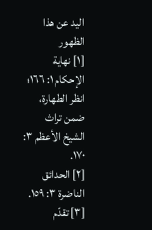اليد عن هذا الظهور
[١] نهاية الإحكام ١: ١٦٦؛ انظر الطهارة، ضمن تراث الشيخ الأعظم ٣: ١٧٠.
[٢] الحدائق الناضرة ٣: ١٥٩.
[٣] تقدّم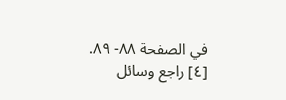في الصفحة ٨٨- ٨٩.
[٤] راجع وسائل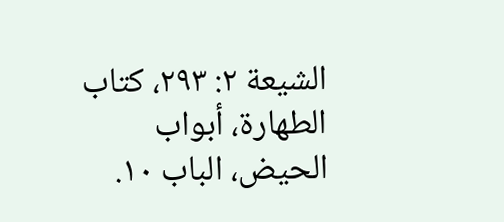الشيعة ٢: ٢٩٣، كتاب الطهارة، أبواب الحيض، الباب ١٠.